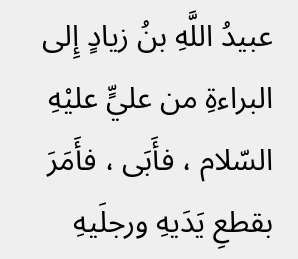عبيدُ اللَّهِ بنُ زيادٍ إِلى البراءةِ من عليٍّ عليْهِ السّلام ، فأَبَى ، فأَمَرَ بقطعِ يَدَيهِ ورجلَيهِ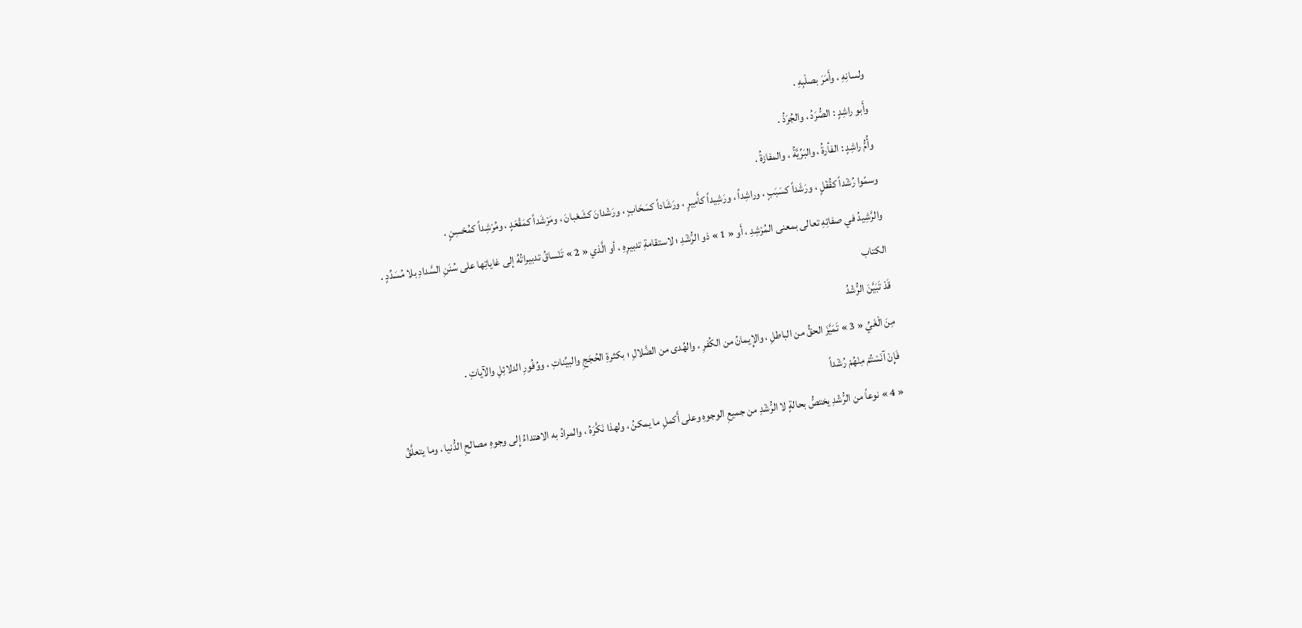ولسانِهِ ، وأَمَرَ بصلْبِهِ .
وأَبو راشِدٍ : الصُّرَدُ ، والجُرَذُ .
وأُمُّ راشِدٍ : الفأرةُ ، والبَرِّيَّةُ ، والمفازةُ .
وسمّوا رُشْداً كقُفْلٍ ، ورَشَداً كسَبَبٍ ، وراشِداً ، ورَشِيداً كأَمِيرٍ ، ورَشَاداً كسَحَابٍ ، ورَشْدانَ كشَعْبانَ ، ومَرْشَداً كمَقْعَدٍ ، ومُرْشِداً كمُحْسِنٍ .
والرَّشِيدُ في صفاتِهِ تعالى بمعنى المُرْشِدِ ، أَو « 1 » ذو الرُّشْدِ ؛ لاستقامةِ تدبيرِهِ ، أو الَّذي « 2 » تَنْساقُ تدبيراتُهُ إلى غاياتِها على سُنَنِ السَّدادِ بلا مُسَدِّدٍ .
الكتاب
قَدْ تَبَيَّنَ الرُّشْدُ
مِنَ الْغَيِّ « 3 » تَمَيَّزَ الحقُّ من الباطلِ ، والإِيمانُ من الكُفرِ ، والهُدى من الضَّلالِ ؛ بكثرةِ الحُجَجِ والبيِّناتِ ، ووُفُورِ الدلائِلِ والآياتِ .
فَإِنْ آنَسْتُمْ مِنْهُمْ رُشْداً
« 4 » نوعاً من الرُّشْدِ يختصُّ بحالةٍ لا الرُّشْدِ من جميعِ الوجوهِ وعلى أَكملِ ما يمكنُ ، ولهذا نَكَّرَهُ ، والمرادُ به الاهتداءُ إِلى وجوهِ مصالحِ الدُّنيا ، وما يتعلَّقُ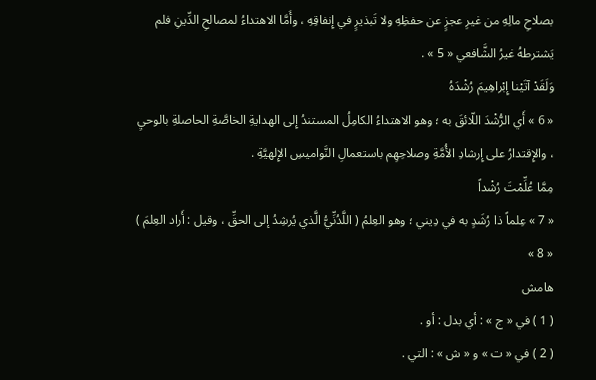بصلاحِ مالِهِ من غيرِ عجزٍ عن حفظِهِ ولا تَبذيرٍ في إِنفاقِهِ ، وأَمَّا الاهتداءُ لمصالحِ الدِّينِ فلم يَشترطهُ غيرُ الشَّافعي « 5 » .
وَلَقَدْ آتَيْنا إِبْراهِيمَ رُشْدَهُ
« 6 » أَي الرُّشْدَ اللّائقَ به ؛ وهو الاهتداءُ الكامِلُ المستندُ إِلى الهدايةِ الخاصَّةِ الحاصلةِ بالوحيِ ، والإِقتدارُ على إِرشادِ الأُمَّةِ وصلاحِهِم باستعمالِ النَّواميسِ الإِلهيَّةِ .
مِمَّا عُلِّمْتَ رُشْداً
« 7 » عِلماً ذا رُشَدٍ به في دِيني ؛ وهو العِلمُ ( اللَّدُنِّيُّ الَّذي يُرشِدُ إلى الحقِّ ، وقيل : أَراد العِلمَ ) « 8 »
هامش
( 1 ) في « ج » : أي بدل : أو .
( 2 ) في « ت » و « ش » : التي .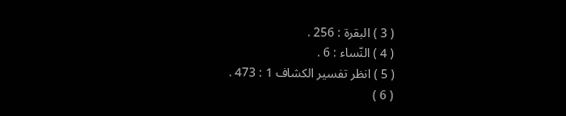( 3 ) البقرة : 256 .
( 4 ) النّساء : 6 .
( 5 ) انظر تفسير الكشاف 1 : 473 .
( 6 )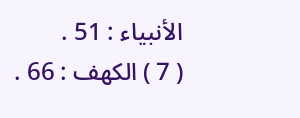الأنبياء : 51 .
( 7 ) الكهف : 66 .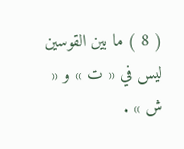( 8 ) ما بين القوسين ليس في « ت » و « ش » .